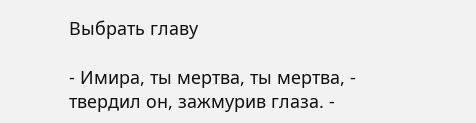Выбрать главу

- Имира, ты мертва, ты мертва, - твердил он, зажмурив глаза. -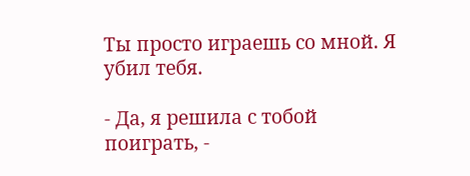Ты просто играешь со мной. Я убил тебя.

- Да, я решила с тобой поиграть, -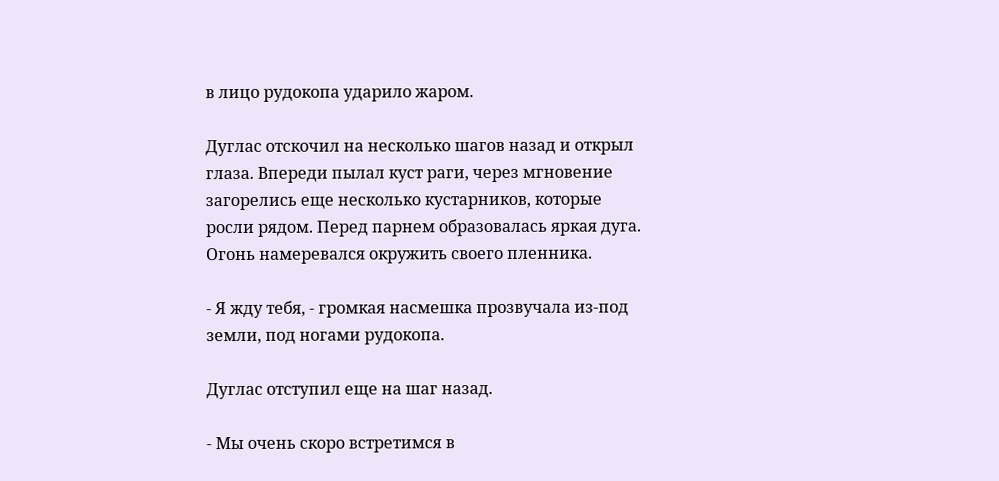в лицо рудокопа ударило жаром.

Дуглас отскочил на несколько шагов назад и открыл глаза. Впереди пылал куст раги, через мгновение загорелись еще несколько кустарников, которые росли рядом. Перед парнем образовалась яркая дуга. Огонь намеревался окружить своего пленника.

- Я жду тебя, - громкая насмешка прозвучала из-под земли, под ногами рудокопа.

Дуглас отступил еще на шаг назад.

- Мы очень скоро встретимся в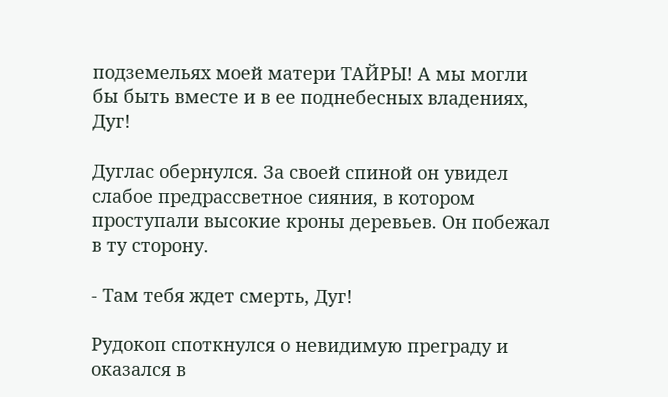подземельях моей матери ТАЙРЫ! А мы могли бы быть вместе и в ее поднебесных владениях, Дуг!

Дуглас обернулся. За своей спиной он увидел слабое предрассветное сияния, в котором проступали высокие кроны деревьев. Он побежал в ту сторону.

- Там тебя ждет смерть, Дуг!

Рудокоп споткнулся о невидимую преграду и оказался в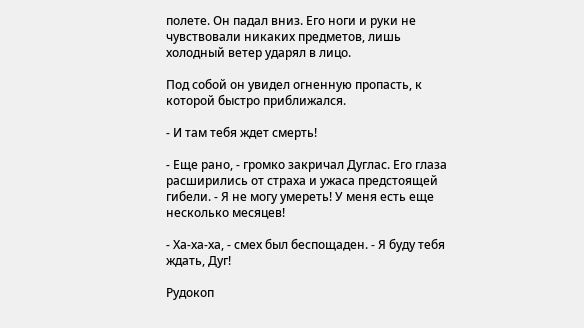полете. Он падал вниз. Его ноги и руки не чувствовали никаких предметов, лишь холодный ветер ударял в лицо.

Под собой он увидел огненную пропасть, к которой быстро приближался.

- И там тебя ждет смерть!

- Еще рано, - громко закричал Дуглас. Его глаза расширились от страха и ужаса предстоящей гибели. - Я не могу умереть! У меня есть еще несколько месяцев!

- Ха-ха-ха, - смех был беспощаден. - Я буду тебя ждать, Дуг!

Рудокоп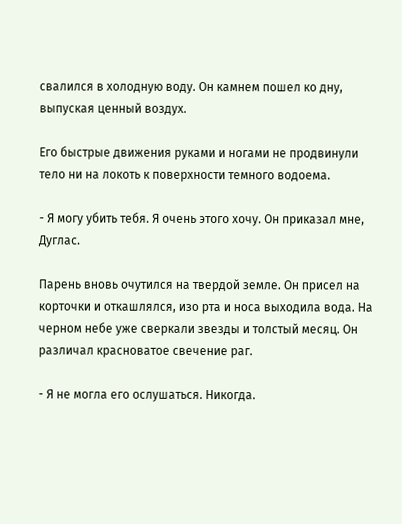свалился в холодную воду. Он камнем пошел ко дну, выпуская ценный воздух.

Его быстрые движения руками и ногами не продвинули тело ни на локоть к поверхности темного водоема.

- Я могу убить тебя. Я очень этого хочу. Он приказал мне, Дуглас.

Парень вновь очутился на твердой земле. Он присел на корточки и откашлялся, изо рта и носа выходила вода. На черном небе уже сверкали звезды и толстый месяц. Он различал красноватое свечение раг.

- Я не могла его ослушаться. Никогда.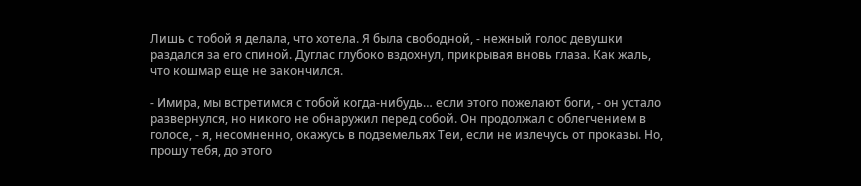Лишь с тобой я делала, что хотела. Я была свободной, - нежный голос девушки раздался за его спиной. Дуглас глубоко вздохнул, прикрывая вновь глаза. Как жаль, что кошмар еще не закончился.

- Имира, мы встретимся с тобой когда-нибудь… если этого пожелают боги, - он устало развернулся, но никого не обнаружил перед собой. Он продолжал с облегчением в голосе, - я, несомненно, окажусь в подземельях Теи, если не излечусь от проказы. Но, прошу тебя, до этого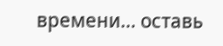времени… оставь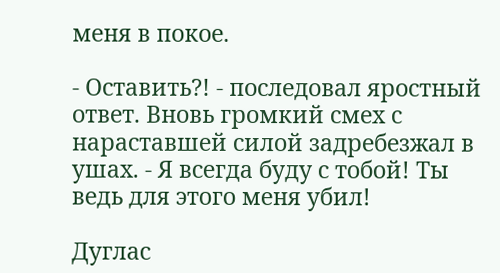меня в покое.

- Оставить?! - последовал яростный ответ. Вновь громкий смех с нараставшей силой задребезжал в ушах. - Я всегда буду с тобой! Ты ведь для этого меня убил!

Дуглас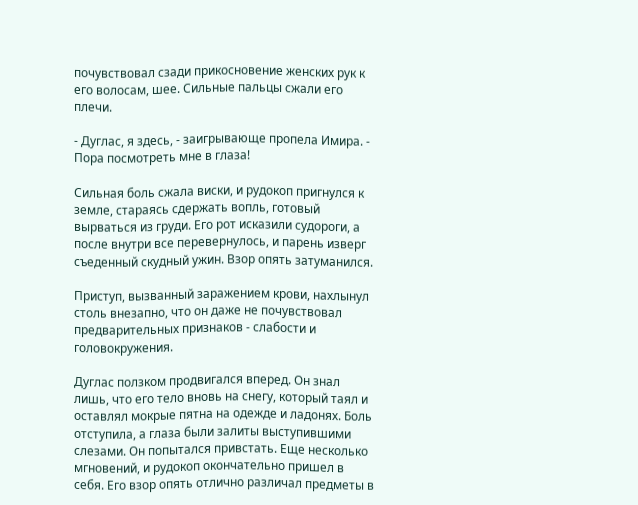почувствовал сзади прикосновение женских рук к его волосам, шее. Сильные пальцы сжали его плечи.

- Дуглас, я здесь, - заигрывающе пропела Имира. - Пора посмотреть мне в глаза!

Сильная боль сжала виски, и рудокоп пригнулся к земле, стараясь сдержать вопль, готовый вырваться из груди. Его рот исказили судороги, а после внутри все перевернулось, и парень изверг съеденный скудный ужин. Взор опять затуманился.

Приступ, вызванный заражением крови, нахлынул столь внезапно, что он даже не почувствовал предварительных признаков - слабости и головокружения.

Дуглас ползком продвигался вперед. Он знал лишь, что его тело вновь на снегу, который таял и оставлял мокрые пятна на одежде и ладонях. Боль отступила, а глаза были залиты выступившими слезами. Он попытался привстать. Еще несколько мгновений, и рудокоп окончательно пришел в себя. Его взор опять отлично различал предметы в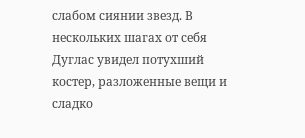слабом сиянии звезд. В нескольких шагах от себя Дуглас увидел потухший костер, разложенные вещи и сладко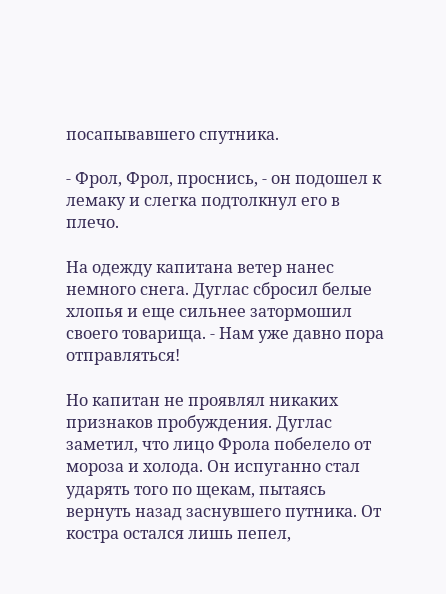посапывавшего спутника.

- Фрол, Фрол, проснись, - он подошел к лемаку и слегка подтолкнул его в плечо.

На одежду капитана ветер нанес немного снега. Дуглас сбросил белые хлопья и еще сильнее затормошил своего товарища. - Нам уже давно пора отправляться!

Но капитан не проявлял никаких признаков пробуждения. Дуглас заметил, что лицо Фрола побелело от мороза и холода. Он испуганно стал ударять того по щекам, пытаясь вернуть назад заснувшего путника. От костра остался лишь пепел,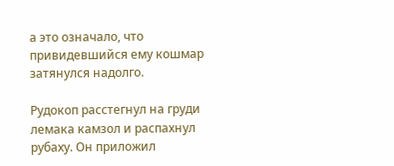а это означало, что привидевшийся ему кошмар затянулся надолго.

Рудокоп расстегнул на груди лемака камзол и распахнул рубаху. Он приложил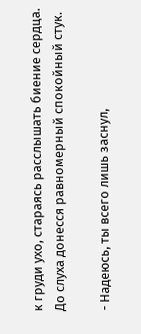к груди ухо, стараясь расслышать биение сердца. До слуха донесся равномерный спокойный стук.

- Надеюсь, ты всего лишь заснул,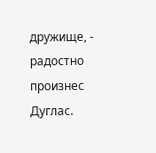дружище, - радостно произнес Дуглас.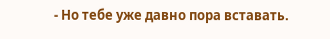- Но тебе уже давно пора вставать.